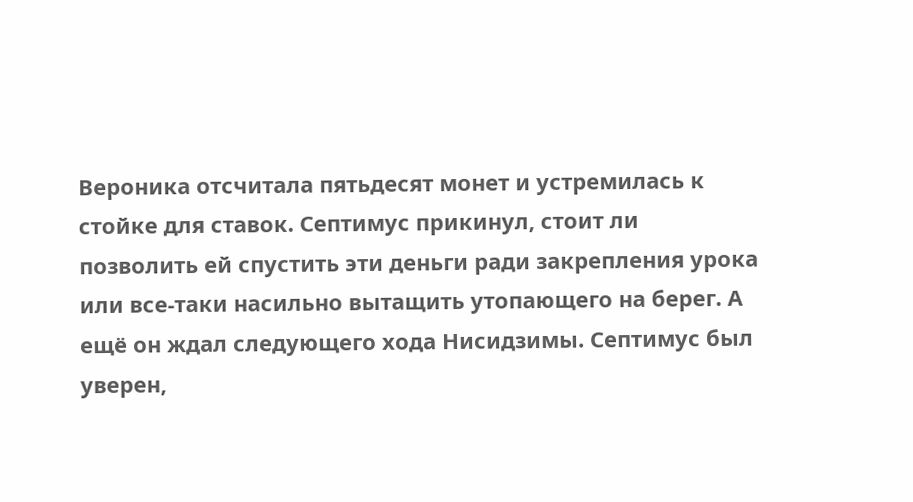Вероника отсчитала пятьдесят монет и устремилась к стойке для ставок. Септимус прикинул, стоит ли позволить ей спустить эти деньги ради закрепления урока или все-таки насильно вытащить утопающего на берег. А ещё он ждал следующего хода Нисидзимы. Септимус был уверен,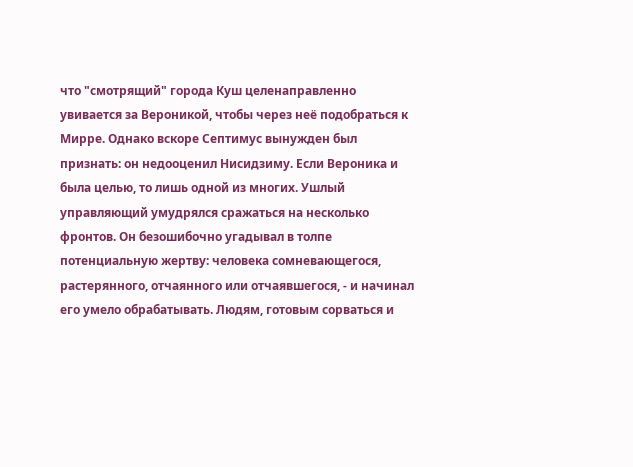что "смотрящий" города Куш целенаправленно увивается за Вероникой, чтобы через неё подобраться к Мирре. Однако вскоре Септимус вынужден был признать: он недооценил Нисидзиму. Если Вероника и была целью, то лишь одной из многих. Ушлый управляющий умудрялся сражаться на несколько фронтов. Он безошибочно угадывал в толпе потенциальную жертву: человека сомневающегося, растерянного, отчаянного или отчаявшегося, - и начинал его умело обрабатывать. Людям, готовым сорваться и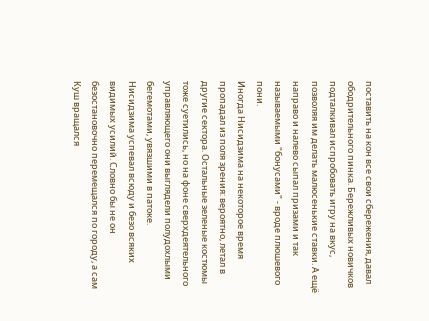поставить на кон все свои сбережения, давал ободрительного пинка. Бережливых новичков подталкивал испробовать игру на вкус, позволяя им делать малюсенькие ставки. А ещё направо и налево сыпал призами и так называемыми "бонусами" - вроде плюшевого пони.
Иногда Нисидзима на некоторое время пропадал из поля зрения: вероятно, летал в другие сектора. Остальные зеленые костюмы тоже суетились, но на фоне сверхдеятельного управляющего они выглядели полудохлыми бегемотами, увязшими в патоке.
Нисидзима успевал всюду и безо всяких видимых усилий. Словно бы не он безостановочно перемещался по городу, а сам Куш вращался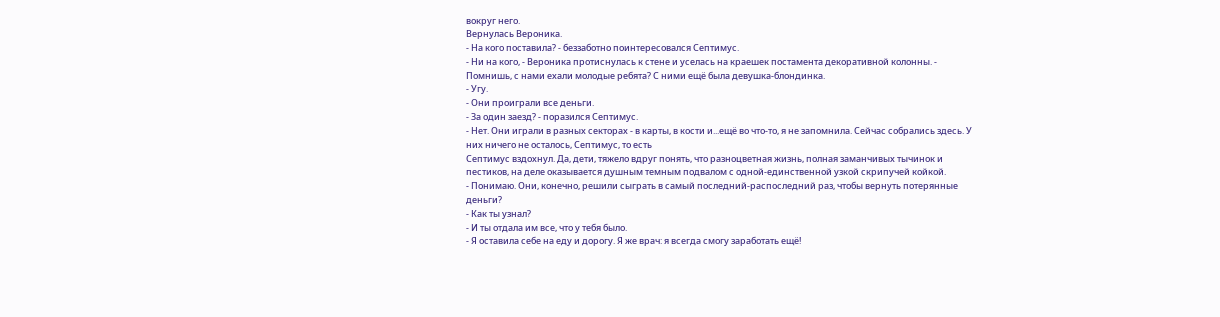вокруг него.
Вернулась Вероника.
- На кого поставила? - беззаботно поинтересовался Септимус.
- Ни на кого, - Вероника протиснулась к стене и уселась на краешек постамента декоративной колонны. - Помнишь, с нами ехали молодые ребята? С ними ещё была девушка-блондинка.
- Угу.
- Они проиграли все деньги.
- За один заезд? - поразился Септимус.
- Нет. Они играли в разных секторах - в карты, в кости и...ещё во что-то, я не запомнила. Сейчас собрались здесь. У них ничего не осталось, Септимус, то есть
Септимус вздохнул. Да, дети, тяжело вдруг понять, что разноцветная жизнь, полная заманчивых тычинок и пестиков, на деле оказывается душным темным подвалом с одной-единственной узкой скрипучей койкой.
- Понимаю. Они, конечно, решили сыграть в самый последний-распоследний раз, чтобы вернуть потерянные деньги?
- Как ты узнал?
- И ты отдала им все, что у тебя было.
- Я оставила себе на еду и дорогу. Я же врач: я всегда смогу заработать ещё!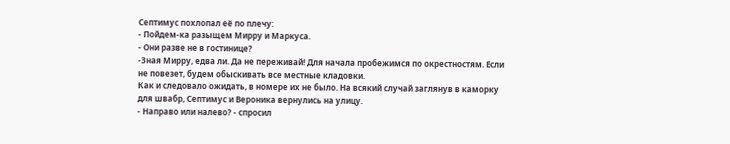Септимус похлопал её по плечу:
- Пойдем-ка разыщем Мирру и Маркуса.
- Они разве не в гостинице?
-Зная Мирру, едва ли. Да не переживай! Для начала пробежимся по окрестностям. Если не повезет, будем обыскивать все местные кладовки.
Как и следовало ожидать, в номере их не было. На всякий случай заглянув в каморку для швабр, Септимус и Вероника вернулись на улицу.
- Направо или налево? - спросил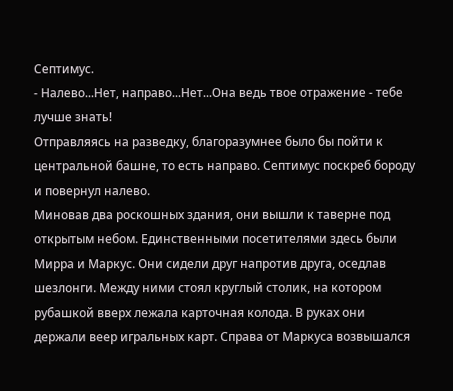Септимус.
- Налево...Нет, направо...Нет...Она ведь твое отражение - тебе лучше знать!
Отправляясь на разведку, благоразумнее было бы пойти к центральной башне, то есть направо. Септимус поскреб бороду и повернул налево.
Миновав два роскошных здания, они вышли к таверне под открытым небом. Единственными посетителями здесь были Мирра и Маркус. Они сидели друг напротив друга, оседлав шезлонги. Между ними стоял круглый столик, на котором рубашкой вверх лежала карточная колода. В руках они держали веер игральных карт. Справа от Маркуса возвышался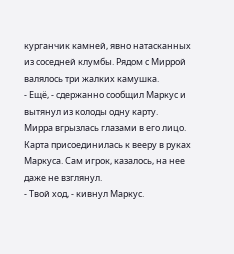курганчик камней, явно натасканных из соседней клумбы. Рядом с Миррой валялось три жалких камушка.
- Ещё, - сдержанно сообщил Маркус и вытянул из колоды одну карту.
Мирра вгрызлась глазами в его лицо. Карта присоединилась к вееру в руках Маркуса. Сам игрок, казалось, на нее даже не взглянул.
- Твой ход, - кивнул Маркус.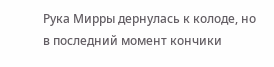Рука Мирры дернулась к колоде, но в последний момент кончики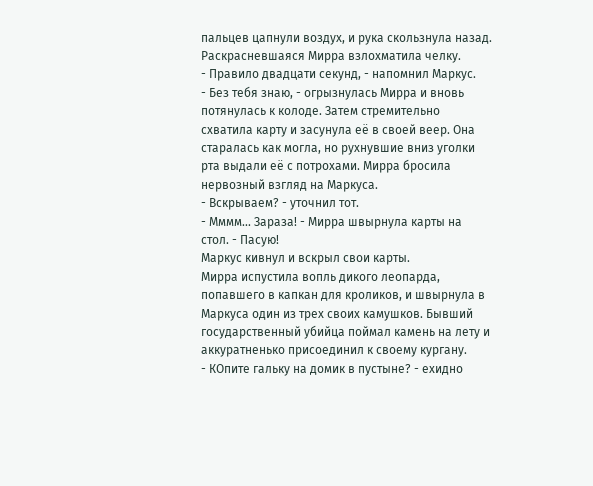пальцев цапнули воздух, и рука скользнула назад. Раскрасневшаяся Мирра взлохматила челку.
- Правило двадцати секунд, - напомнил Маркус.
- Без тебя знаю, - огрызнулась Мирра и вновь потянулась к колоде. Затем стремительно схватила карту и засунула её в своей веер. Она старалась как могла, но рухнувшие вниз уголки рта выдали её с потрохами. Мирра бросила нервозный взгляд на Маркуса.
- Вскрываем? - уточнил тот.
- Мммм... Зараза! - Мирра швырнула карты на стол. - Пасую!
Маркус кивнул и вскрыл свои карты.
Мирра испустила вопль дикого леопарда, попавшего в капкан для кроликов, и швырнула в Маркуса один из трех своих камушков. Бывший государственный убийца поймал камень на лету и аккуратненько присоединил к своему кургану.
- КОпите гальку на домик в пустыне? - ехидно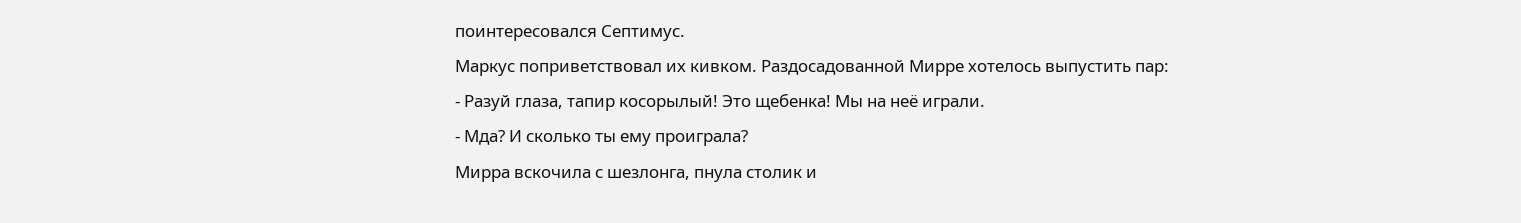поинтересовался Септимус.
Маркус поприветствовал их кивком. Раздосадованной Мирре хотелось выпустить пар:
- Разуй глаза, тапир косорылый! Это щебенка! Мы на неё играли.
- Мда? И сколько ты ему проиграла?
Мирра вскочила с шезлонга, пнула столик и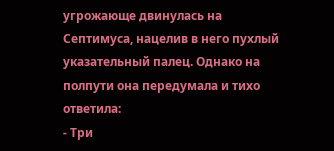угрожающе двинулась на Септимуса, нацелив в него пухлый указательный палец. Однако на полпути она передумала и тихо ответила:
- Три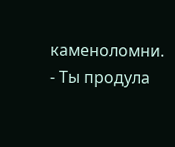каменоломни.
- Ты продула